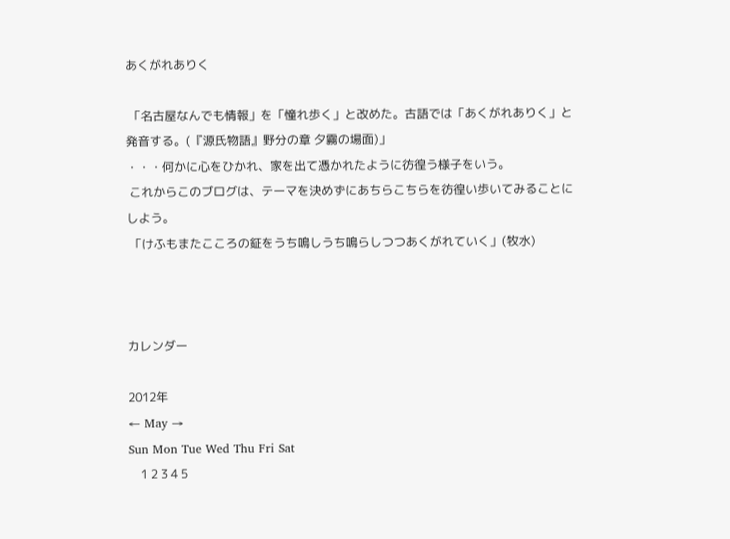あくがれありく

 「名古屋なんでも情報」を「憧れ歩く」と改めた。古語では「あくがれありく」と発音する。(『源氏物語』野分の章 夕霧の場面)」
・・・何かに心をひかれ、家を出て憑かれたように彷徨う様子をいう。
 これからこのブログは、テーマを決めずにあちらこちらを彷徨い歩いてみることにしよう。
 「けふもまたこころの鉦をうち鳴しうち鳴らしつつあくがれていく」(牧水)



カレンダー

2012年
← May →
Sun Mon Tue Wed Thu Fri Sat
    1 2 3 4 5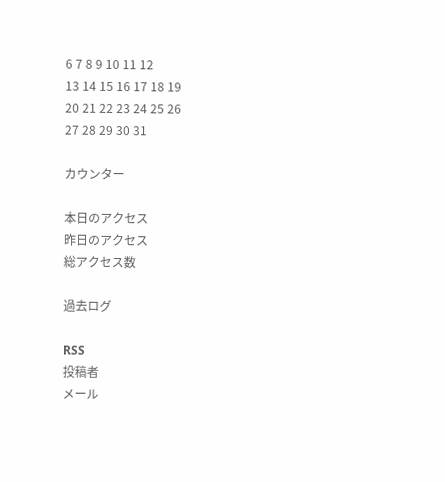6 7 8 9 10 11 12
13 14 15 16 17 18 19
20 21 22 23 24 25 26
27 28 29 30 31

カウンター

本日のアクセス
昨日のアクセス
総アクセス数

過去ログ

RSS
投稿者
メール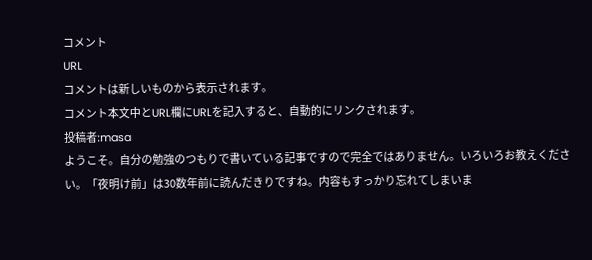コメント
URL
コメントは新しいものから表示されます。
コメント本文中とURL欄にURLを記入すると、自動的にリンクされます。
投稿者:masa
ようこそ。自分の勉強のつもりで書いている記事ですので完全ではありません。いろいろお教えください。「夜明け前」は30数年前に読んだきりですね。内容もすっかり忘れてしまいま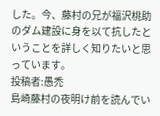した。今、藤村の兄が福沢桃助のダム建設に身を以て抗したということを詳しく知りたいと思っています。
投稿者:愚禿
島崎藤村の夜明け前を読んでい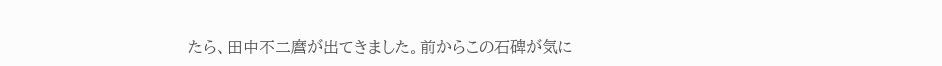たら、田中不二麿が出てきました。前からこの石碑が気に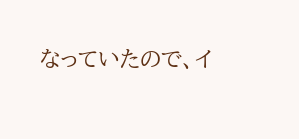なっていたので、イ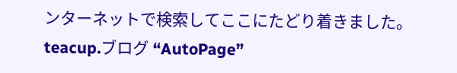ンターネットで検索してここにたどり着きました。
teacup.ブログ “AutoPage”